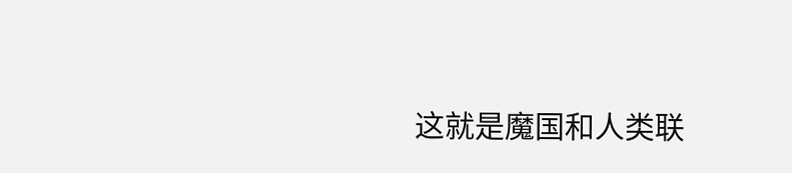这就是魔国和人类联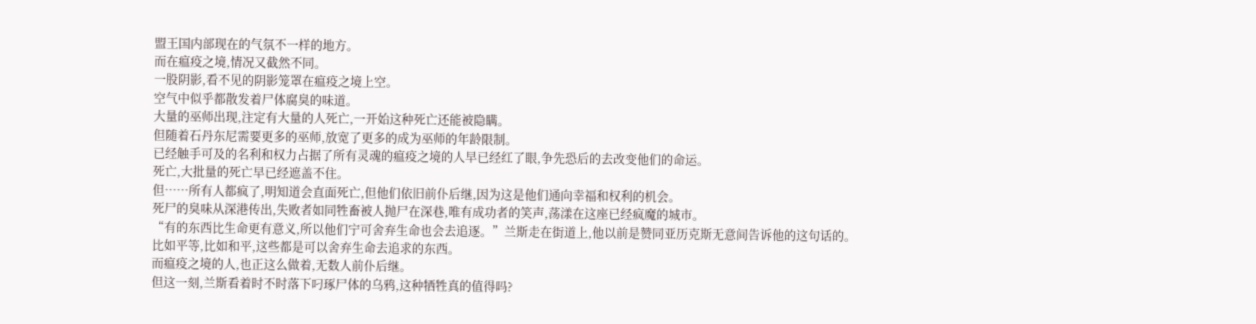盟王国内部现在的气氛不一样的地方。
而在瘟疫之境,情况又截然不同。
一股阴影,看不见的阴影笼罩在瘟疫之境上空。
空气中似乎都散发着尸体腐臭的味道。
大量的巫师出现,注定有大量的人死亡,一开始这种死亡还能被隐瞒。
但随着石丹东尼需要更多的巫师,放宽了更多的成为巫师的年龄限制。
已经触手可及的名利和权力占据了所有灵魂的瘟疫之境的人早已经红了眼,争先恐后的去改变他们的命运。
死亡,大批量的死亡早已经遮盖不住。
但……所有人都疯了,明知道会直面死亡,但他们依旧前仆后继,因为这是他们通向幸福和权利的机会。
死尸的臭味从深港传出,失败者如同牲畜被人抛尸在深巷,唯有成功者的笑声,荡漾在这座已经疯魔的城市。
“有的东西比生命更有意义,所以他们宁可舍弃生命也会去追逐。”兰斯走在街道上,他以前是赞同亚历克斯无意间告诉他的这句话的。
比如平等,比如和平,这些都是可以舍弃生命去追求的东西。
而瘟疫之境的人,也正这么做着,无数人前仆后继。
但这一刻,兰斯看着时不时落下叼琢尸体的乌鸦,这种牺牲真的值得吗?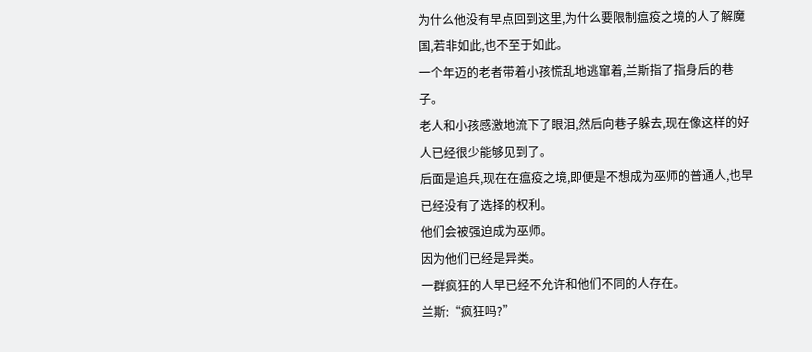为什么他没有早点回到这里,为什么要限制瘟疫之境的人了解魔国,若非如此,也不至于如此。
一个年迈的老者带着小孩慌乱地逃窜着,兰斯指了指身后的巷子。
老人和小孩感激地流下了眼泪,然后向巷子躲去,现在像这样的好人已经很少能够见到了。
后面是追兵,现在在瘟疫之境,即便是不想成为巫师的普通人,也早已经没有了选择的权利。
他们会被强迫成为巫师。
因为他们已经是异类。
一群疯狂的人早已经不允许和他们不同的人存在。
兰斯:“疯狂吗?”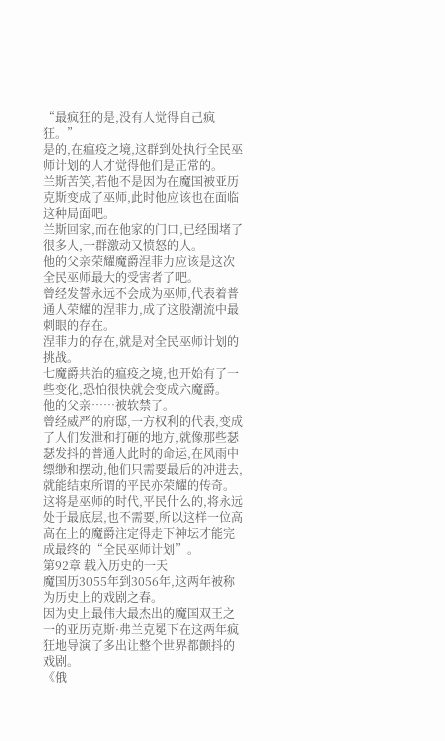“最疯狂的是,没有人觉得自己疯狂。”
是的,在瘟疫之境,这群到处执行全民巫师计划的人才觉得他们是正常的。
兰斯苦笑,若他不是因为在魔国被亚历克斯变成了巫师,此时他应该也在面临这种局面吧。
兰斯回家,而在他家的门口,已经围堵了很多人,一群激动又愤怒的人。
他的父亲荣耀魔爵涅菲力应该是这次全民巫师最大的受害者了吧。
曾经发誓永远不会成为巫师,代表着普通人荣耀的涅菲力,成了这股潮流中最刺眼的存在。
涅菲力的存在,就是对全民巫师计划的挑战。
七魔爵共治的瘟疫之境,也开始有了一些变化,恐怕很快就会变成六魔爵。
他的父亲……被软禁了。
曾经威严的府邸,一方权利的代表,变成了人们发泄和打砸的地方,就像那些瑟瑟发抖的普通人此时的命运,在风雨中缥缈和摆动,他们只需要最后的冲进去,就能结束所谓的平民亦荣耀的传奇。
这将是巫师的时代,平民什么的,将永远处于最底层,也不需要,所以这样一位高高在上的魔爵注定得走下神坛才能完成最终的“全民巫师计划”。
第92章 载入历史的一天
魔国历3055年到3056年,这两年被称为历史上的戏剧之春。
因为史上最伟大最杰出的魔国双王之一的亚历克斯·弗兰克冕下在这两年疯狂地导演了多出让整个世界都颤抖的戏剧。
《俄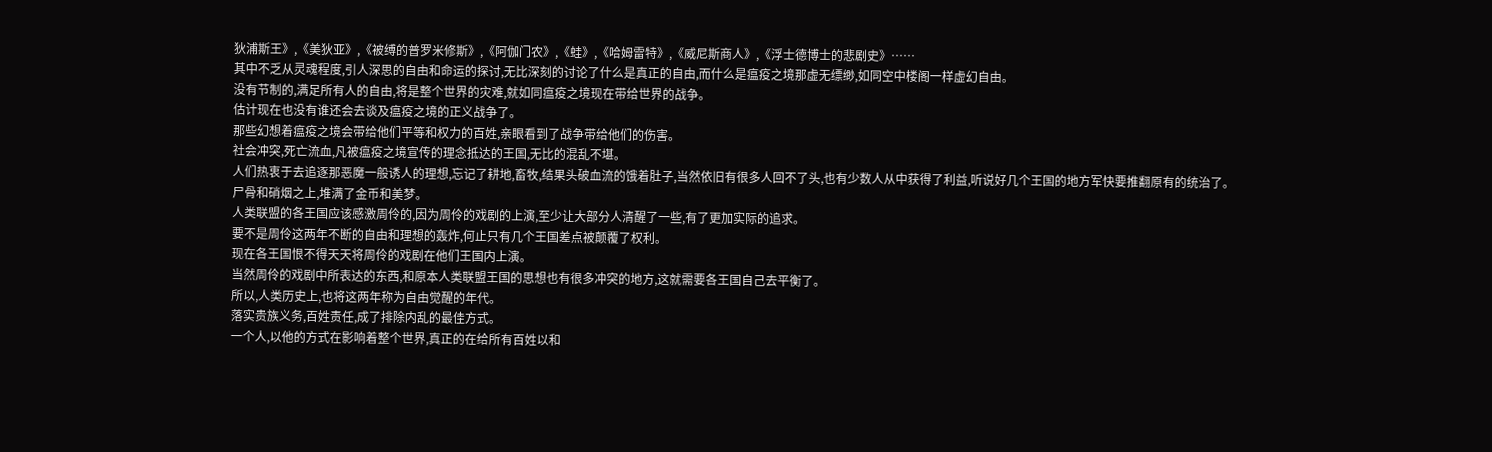狄浦斯王》,《美狄亚》,《被缚的普罗米修斯》,《阿伽门农》,《蛙》,《哈姆雷特》,《威尼斯商人》,《浮士德博士的悲剧史》……
其中不乏从灵魂程度,引人深思的自由和命运的探讨,无比深刻的讨论了什么是真正的自由,而什么是瘟疫之境那虚无缥缈,如同空中楼阁一样虚幻自由。
没有节制的,满足所有人的自由,将是整个世界的灾难,就如同瘟疫之境现在带给世界的战争。
估计现在也没有谁还会去谈及瘟疫之境的正义战争了。
那些幻想着瘟疫之境会带给他们平等和权力的百姓,亲眼看到了战争带给他们的伤害。
社会冲突,死亡流血,凡被瘟疫之境宣传的理念抵达的王国,无比的混乱不堪。
人们热衷于去追逐那恶魔一般诱人的理想,忘记了耕地,畜牧,结果头破血流的饿着肚子,当然依旧有很多人回不了头,也有少数人从中获得了利益,听说好几个王国的地方军快要推翻原有的统治了。
尸骨和硝烟之上,堆满了金币和美梦。
人类联盟的各王国应该感激周伶的,因为周伶的戏剧的上演,至少让大部分人清醒了一些,有了更加实际的追求。
要不是周伶这两年不断的自由和理想的轰炸,何止只有几个王国差点被颠覆了权利。
现在各王国恨不得天天将周伶的戏剧在他们王国内上演。
当然周伶的戏剧中所表达的东西,和原本人类联盟王国的思想也有很多冲突的地方,这就需要各王国自己去平衡了。
所以,人类历史上,也将这两年称为自由觉醒的年代。
落实贵族义务,百姓责任,成了排除内乱的最佳方式。
一个人,以他的方式在影响着整个世界,真正的在给所有百姓以和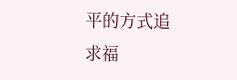平的方式追求福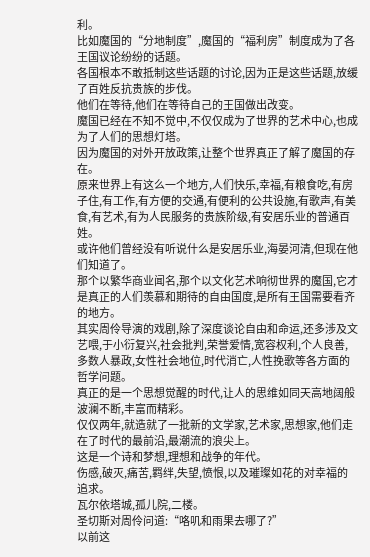利。
比如魔国的“分地制度”,魔国的“福利房”制度成为了各王国议论纷纷的话题。
各国根本不敢抵制这些话题的讨论,因为正是这些话题,放缓了百姓反抗贵族的步伐。
他们在等待,他们在等待自己的王国做出改变。
魔国已经在不知不觉中,不仅仅成为了世界的艺术中心,也成为了人们的思想灯塔。
因为魔国的对外开放政策,让整个世界真正了解了魔国的存在。
原来世界上有这么一个地方,人们快乐,幸福,有粮食吃,有房子住,有工作,有方便的交通,有便利的公共设施,有歌声,有美食,有艺术,有为人民服务的贵族阶级,有安居乐业的普通百姓。
或许他们曾经没有听说什么是安居乐业,海晏河清,但现在他们知道了。
那个以繁华商业闻名,那个以文化艺术响彻世界的魔国,它才是真正的人们羡慕和期待的自由国度,是所有王国需要看齐的地方。
其实周伶导演的戏剧,除了深度谈论自由和命运,还多涉及文艺喂,于小衍复兴,社会批判,荣誉爱情,宽容权利,个人良善,多数人暴政,女性社会地位,时代消亡,人性挽歌等各方面的哲学问题。
真正的是一个思想觉醒的时代,让人的思维如同天高地阔般波澜不断,丰富而精彩。
仅仅两年,就造就了一批新的文学家,艺术家,思想家,他们走在了时代的最前沿,最潮流的浪尖上。
这是一个诗和梦想,理想和战争的年代。
伤感,破灭,痛苦,羁绊,失望,愤恨,以及璀璨如花的对幸福的追求。
瓦尔依塔城,孤儿院,二楼。
圣切斯对周伶问道:“咯叽和雨果去哪了?”
以前这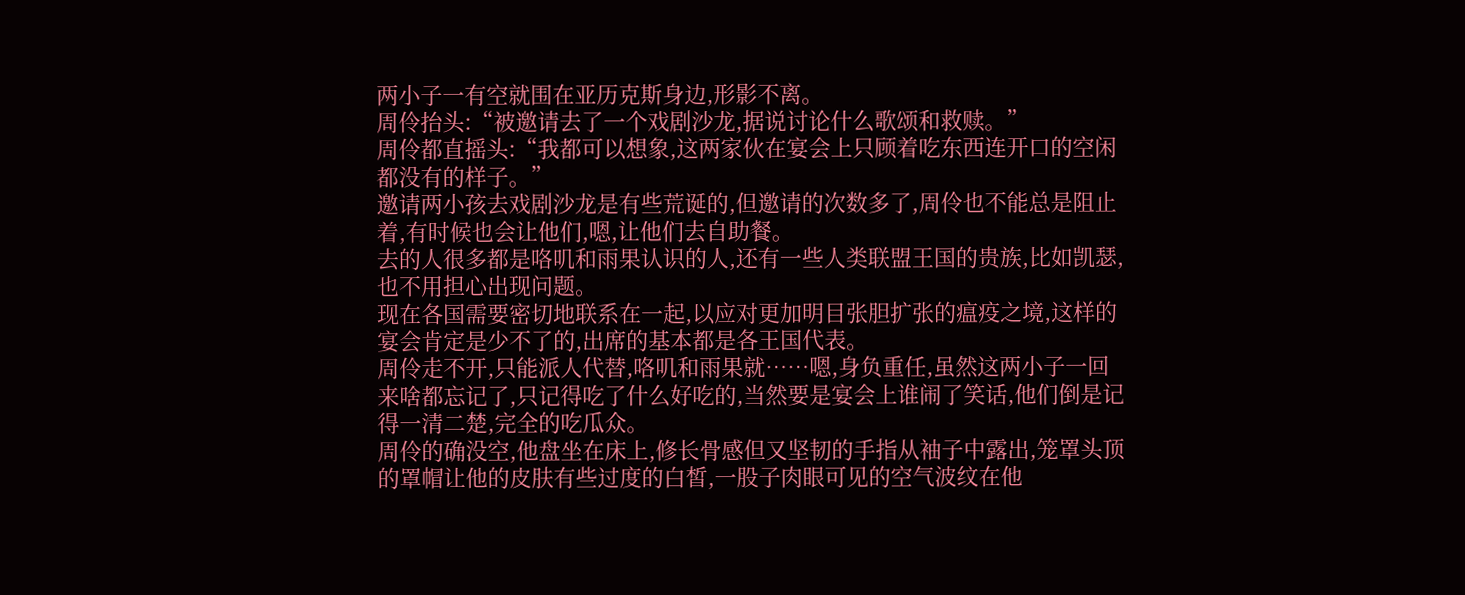两小子一有空就围在亚历克斯身边,形影不离。
周伶抬头:“被邀请去了一个戏剧沙龙,据说讨论什么歌颂和救赎。”
周伶都直摇头:“我都可以想象,这两家伙在宴会上只顾着吃东西连开口的空闲都没有的样子。”
邀请两小孩去戏剧沙龙是有些荒诞的,但邀请的次数多了,周伶也不能总是阻止着,有时候也会让他们,嗯,让他们去自助餐。
去的人很多都是咯叽和雨果认识的人,还有一些人类联盟王国的贵族,比如凯瑟,也不用担心出现问题。
现在各国需要密切地联系在一起,以应对更加明目张胆扩张的瘟疫之境,这样的宴会肯定是少不了的,出席的基本都是各王国代表。
周伶走不开,只能派人代替,咯叽和雨果就……嗯,身负重任,虽然这两小子一回来啥都忘记了,只记得吃了什么好吃的,当然要是宴会上谁闹了笑话,他们倒是记得一清二楚,完全的吃瓜众。
周伶的确没空,他盘坐在床上,修长骨感但又坚韧的手指从袖子中露出,笼罩头顶的罩帽让他的皮肤有些过度的白皙,一股子肉眼可见的空气波纹在他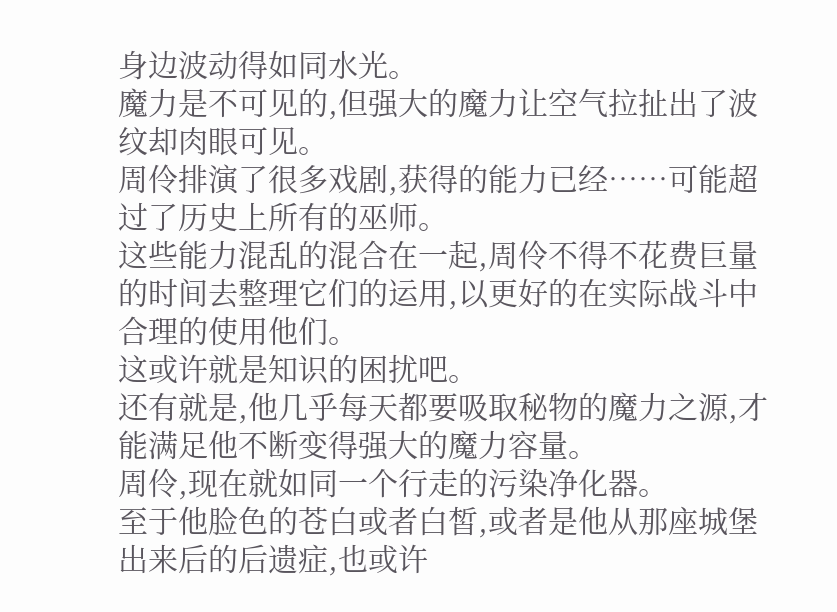身边波动得如同水光。
魔力是不可见的,但强大的魔力让空气拉扯出了波纹却肉眼可见。
周伶排演了很多戏剧,获得的能力已经……可能超过了历史上所有的巫师。
这些能力混乱的混合在一起,周伶不得不花费巨量的时间去整理它们的运用,以更好的在实际战斗中合理的使用他们。
这或许就是知识的困扰吧。
还有就是,他几乎每天都要吸取秘物的魔力之源,才能满足他不断变得强大的魔力容量。
周伶,现在就如同一个行走的污染净化器。
至于他脸色的苍白或者白皙,或者是他从那座城堡出来后的后遗症,也或许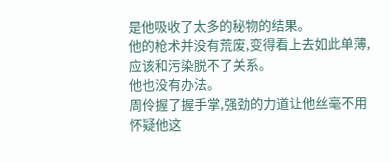是他吸收了太多的秘物的结果。
他的枪术并没有荒废,变得看上去如此单薄,应该和污染脱不了关系。
他也没有办法。
周伶握了握手掌,强劲的力道让他丝毫不用怀疑他这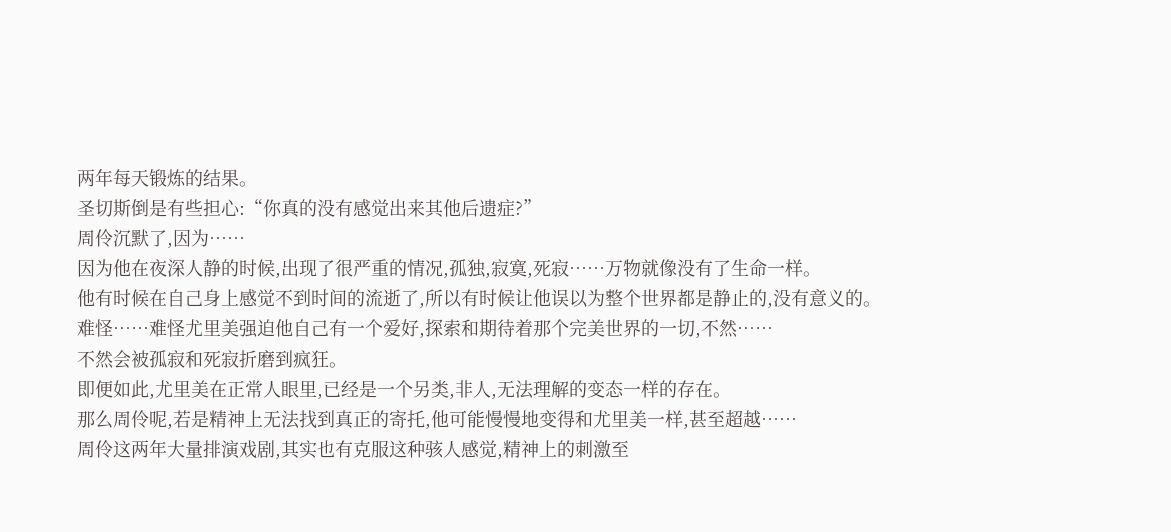两年每天锻炼的结果。
圣切斯倒是有些担心:“你真的没有感觉出来其他后遗症?”
周伶沉默了,因为……
因为他在夜深人静的时候,出现了很严重的情况,孤独,寂寞,死寂……万物就像没有了生命一样。
他有时候在自己身上感觉不到时间的流逝了,所以有时候让他误以为整个世界都是静止的,没有意义的。
难怪……难怪尤里美强迫他自己有一个爱好,探索和期待着那个完美世界的一切,不然……
不然会被孤寂和死寂折磨到疯狂。
即便如此,尤里美在正常人眼里,已经是一个另类,非人,无法理解的变态一样的存在。
那么周伶呢,若是精神上无法找到真正的寄托,他可能慢慢地变得和尤里美一样,甚至超越……
周伶这两年大量排演戏剧,其实也有克服这种骇人感觉,精神上的刺激至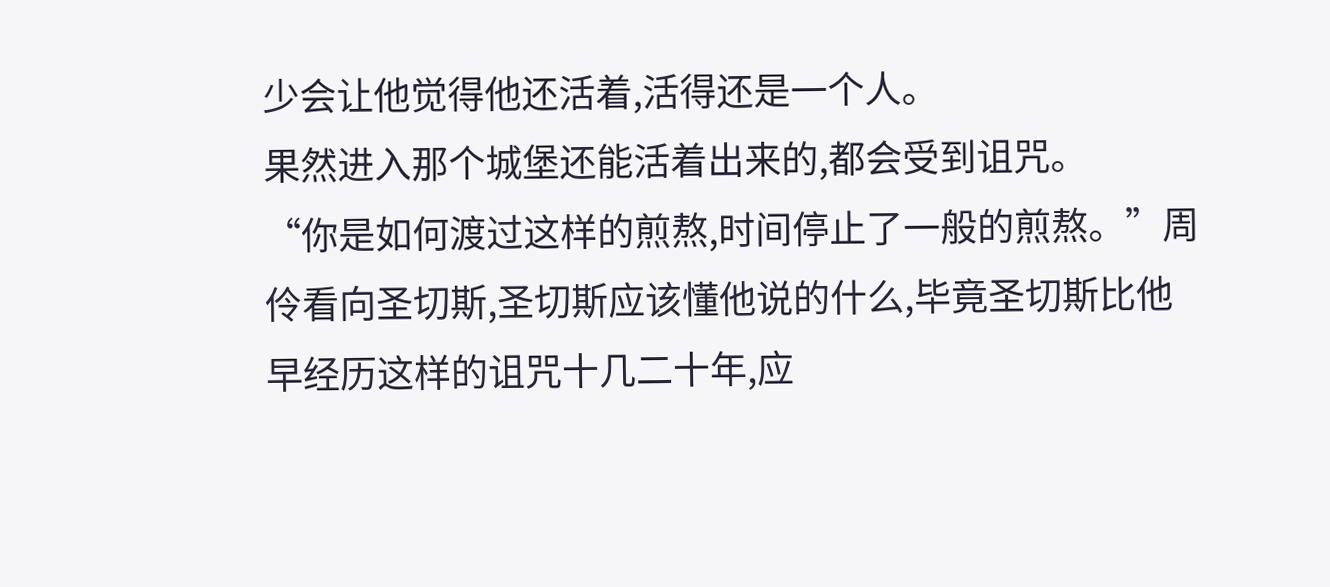少会让他觉得他还活着,活得还是一个人。
果然进入那个城堡还能活着出来的,都会受到诅咒。
“你是如何渡过这样的煎熬,时间停止了一般的煎熬。”周伶看向圣切斯,圣切斯应该懂他说的什么,毕竟圣切斯比他早经历这样的诅咒十几二十年,应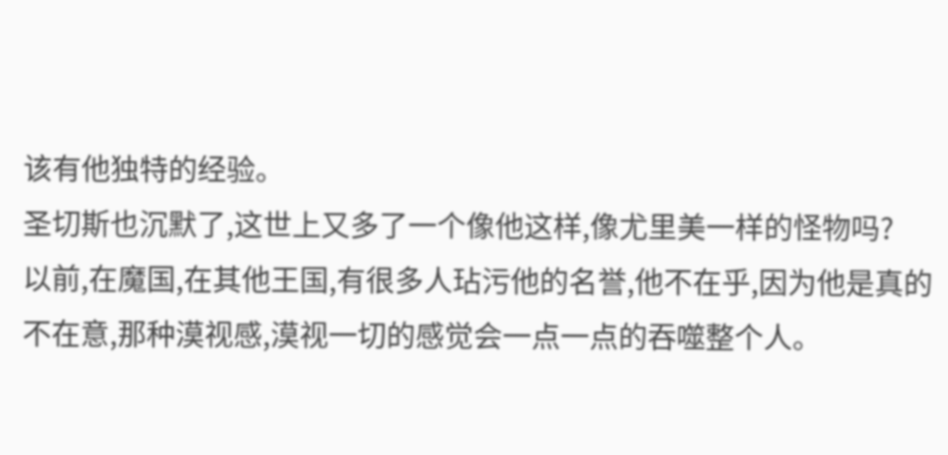该有他独特的经验。
圣切斯也沉默了,这世上又多了一个像他这样,像尤里美一样的怪物吗?
以前,在魔国,在其他王国,有很多人玷污他的名誉,他不在乎,因为他是真的不在意,那种漠视感,漠视一切的感觉会一点一点的吞噬整个人。